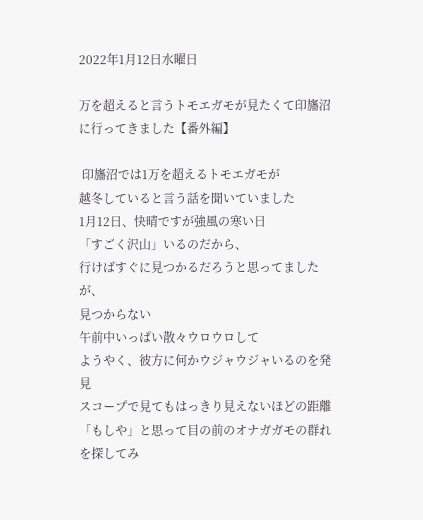2022年1月12日水曜日

万を超えると言うトモエガモが見たくて印旛沼に行ってきました【番外編】

 印旛沼では1万を超えるトモエガモが
越冬していると言う話を聞いていました
1月12日、快晴ですが強風の寒い日
「すごく沢山」いるのだから、
行けばすぐに見つかるだろうと思ってましたが、
見つからない
午前中いっぱい散々ウロウロして
ようやく、彼方に何かウジャウジャいるのを発見
スコープで見てもはっきり見えないほどの距離
「もしや」と思って目の前のオナガガモの群れを探してみ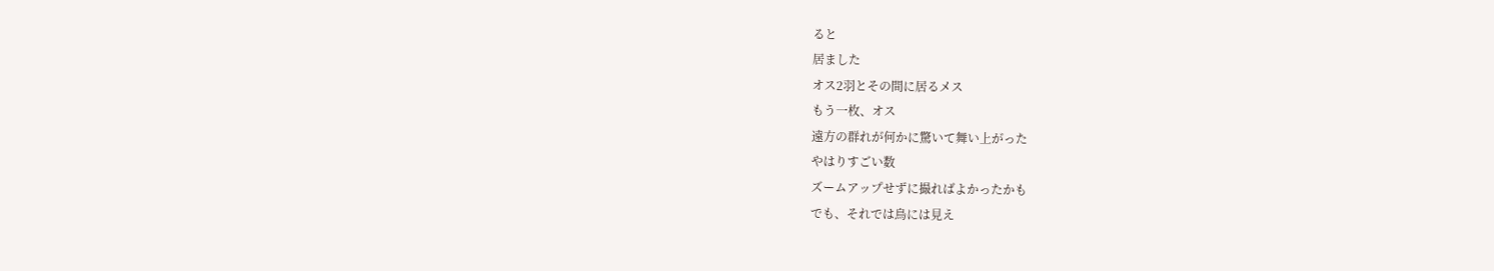ると
居ました
オス2羽とその間に居るメス
もう一枚、オス
遠方の群れが何かに驚いて舞い上がった
やはりすごい数
ズームアップせずに撮ればよかったかも
でも、それでは鳥には見え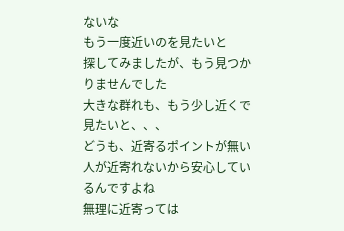ないな
もう一度近いのを見たいと
探してみましたが、もう見つかりませんでした
大きな群れも、もう少し近くで見たいと、、、
どうも、近寄るポイントが無い
人が近寄れないから安心しているんですよね
無理に近寄っては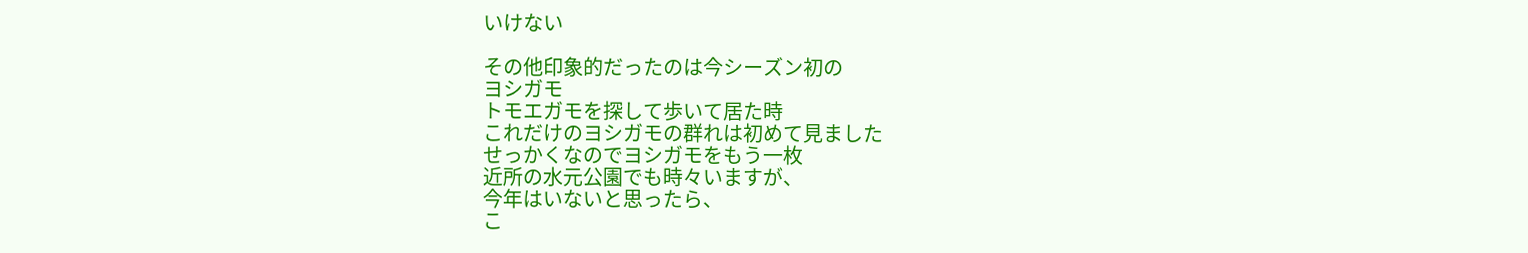いけない

その他印象的だったのは今シーズン初の
ヨシガモ
トモエガモを探して歩いて居た時
これだけのヨシガモの群れは初めて見ました
せっかくなのでヨシガモをもう一枚
近所の水元公園でも時々いますが、
今年はいないと思ったら、
こ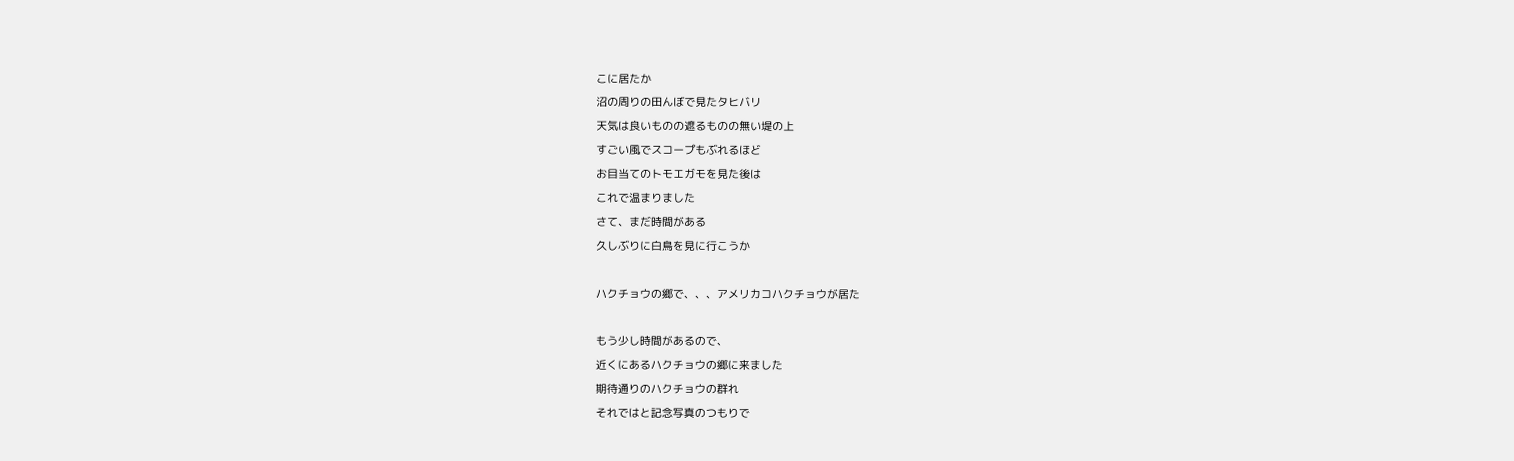こに居たか
沼の周りの田んぼで見たタヒバリ
天気は良いものの遮るものの無い堤の上
すごい風でスコープもぶれるほど
お目当てのトモエガモを見た後は
これで温まりました
さて、まだ時間がある
久しぶりに白鳥を見に行こうか

ハクチョウの郷で、、、アメリカコハクチョウが居た

もう少し時間があるので、
近くにあるハクチョウの郷に来ました
期待通りのハクチョウの群れ
それではと記念写真のつもりで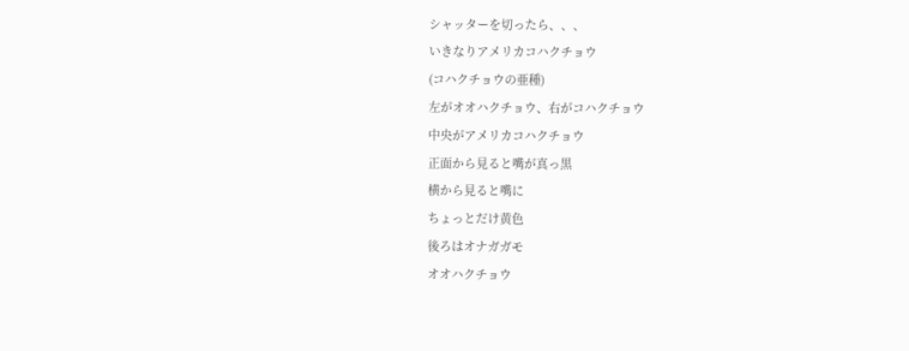シャッターを切ったら、、、
いきなりアメリカコハクチョウ
(コハクチョウの亜種)
左がオオハクチョウ、右がコハクチョウ
中央がアメリカコハクチョウ
正面から見ると嘴が真っ黒
横から見ると嘴に
ちょっとだけ黄色
後ろはオナガガモ
オオハクチョウ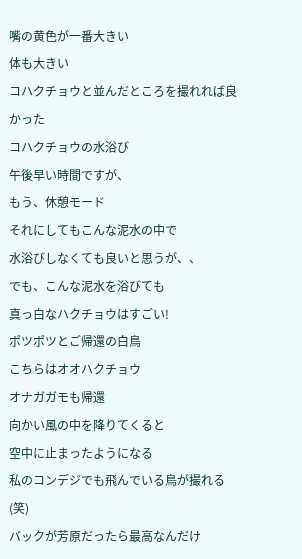嘴の黄色が一番大きい
体も大きい
コハクチョウと並んだところを撮れれば良かった
コハクチョウの水浴び
午後早い時間ですが、
もう、休憩モード
それにしてもこんな泥水の中で
水浴びしなくても良いと思うが、、
でも、こんな泥水を浴びても
真っ白なハクチョウはすごい!
ポツポツとご帰還の白鳥
こちらはオオハクチョウ
オナガガモも帰還
向かい風の中を降りてくると
空中に止まったようになる
私のコンデジでも飛んでいる鳥が撮れる(笑)
バックが芳原だったら最高なんだけ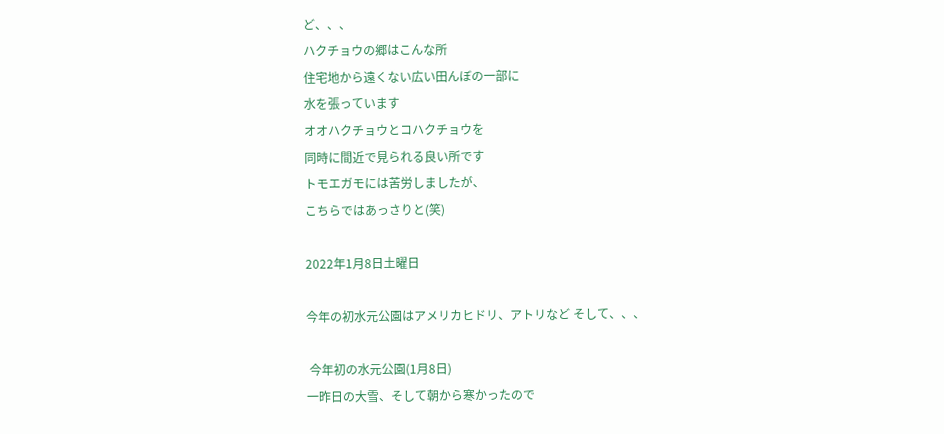ど、、、
ハクチョウの郷はこんな所
住宅地から遠くない広い田んぼの一部に
水を張っています
オオハクチョウとコハクチョウを
同時に間近で見られる良い所です
トモエガモには苦労しましたが、
こちらではあっさりと(笑)

2022年1月8日土曜日

今年の初水元公園はアメリカヒドリ、アトリなど そして、、、

 今年初の水元公園(1月8日)
一昨日の大雪、そして朝から寒かったので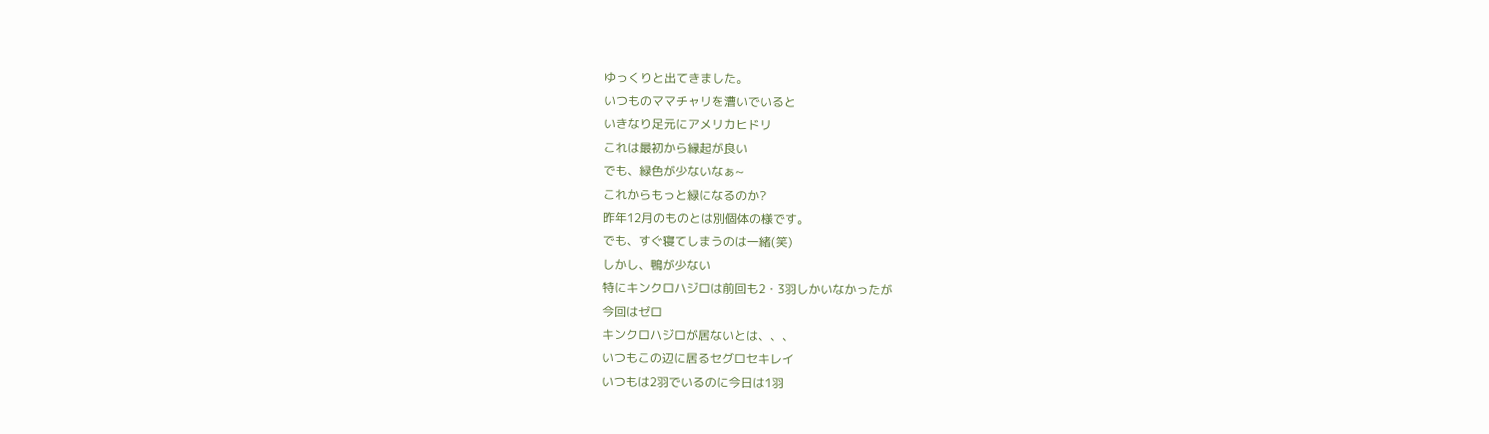ゆっくりと出てきました。
いつものママチャリを漕いでいると
いきなり足元にアメリカヒドリ
これは最初から縁起が良い
でも、緑色が少ないなぁ~
これからもっと緑になるのか?
昨年12月のものとは別個体の様です。
でも、すぐ寝てしまうのは一緒(笑)
しかし、鴨が少ない
特にキンクロハジロは前回も2・3羽しかいなかったが
今回はゼロ
キンクロハジロが居ないとは、、、
いつもこの辺に居るセグロセキレイ
いつもは2羽でいるのに今日は1羽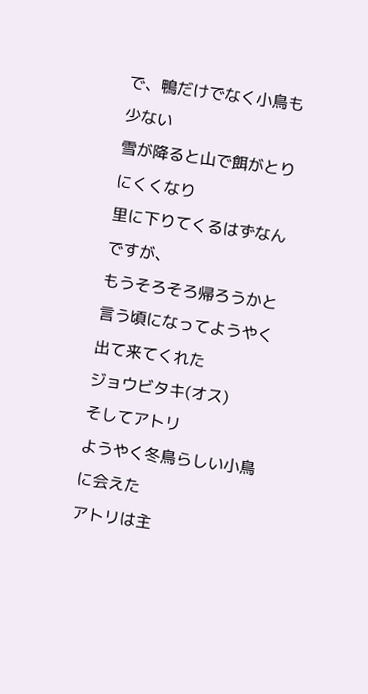で、鴨だけでなく小鳥も少ない
雪が降ると山で餌がとりにくくなり
里に下りてくるはずなんですが、
もうそろそろ帰ろうかと言う頃になってようやく出て来てくれた
ジョウビタキ(オス)
そしてアトリ
ようやく冬鳥らしい小鳥に会えた
アトリは主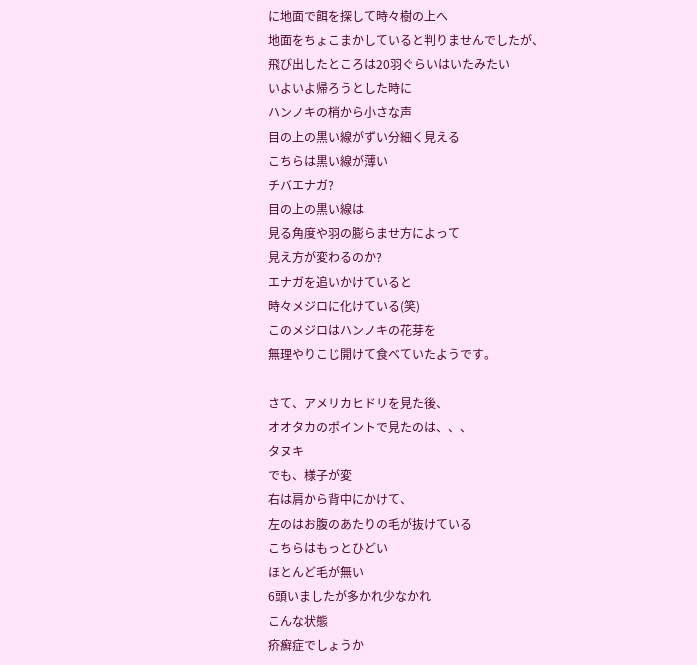に地面で餌を探して時々樹の上へ
地面をちょこまかしていると判りませんでしたが、
飛び出したところは20羽ぐらいはいたみたい
いよいよ帰ろうとした時に
ハンノキの梢から小さな声
目の上の黒い線がずい分細く見える
こちらは黒い線が薄い
チバエナガ?
目の上の黒い線は
見る角度や羽の膨らませ方によって
見え方が変わるのか?
エナガを追いかけていると
時々メジロに化けている(笑)
このメジロはハンノキの花芽を
無理やりこじ開けて食べていたようです。

さて、アメリカヒドリを見た後、
オオタカのポイントで見たのは、、、
タヌキ
でも、様子が変
右は肩から背中にかけて、
左のはお腹のあたりの毛が抜けている
こちらはもっとひどい
ほとんど毛が無い
6頭いましたが多かれ少なかれ
こんな状態
疥癬症でしょうか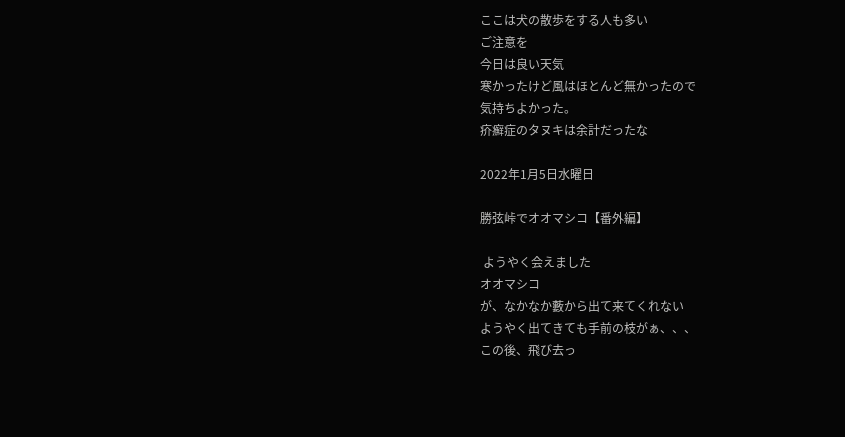ここは犬の散歩をする人も多い
ご注意を
今日は良い天気
寒かったけど風はほとんど無かったので
気持ちよかった。
疥癬症のタヌキは余計だったな

2022年1月5日水曜日

勝弦峠でオオマシコ【番外編】

 ようやく会えました
オオマシコ
が、なかなか藪から出て来てくれない
ようやく出てきても手前の枝がぁ、、、
この後、飛び去っ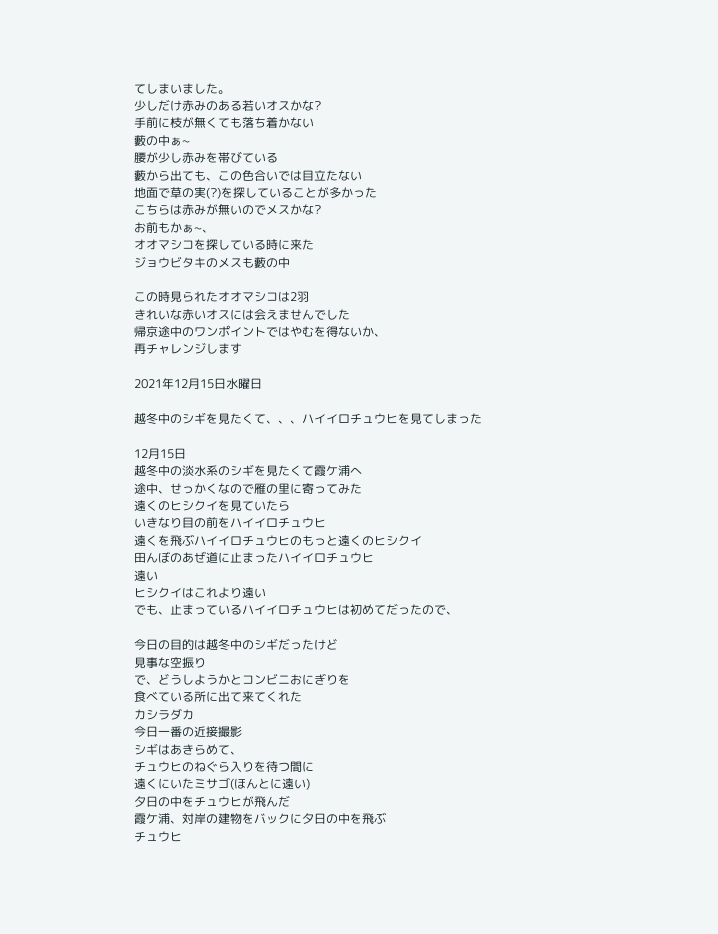てしまいました。
少しだけ赤みのある若いオスかな?
手前に枝が無くても落ち着かない
藪の中ぁ~
腰が少し赤みを帯びている
藪から出ても、この色合いでは目立たない
地面で草の実(?)を探していることが多かった
こちらは赤みが無いのでメスかな?
お前もかぁ~、
オオマシコを探している時に来た
ジョウビタキのメスも藪の中

この時見られたオオマシコは2羽
きれいな赤いオスには会えませんでした
帰京途中のワンポイントではやむを得ないか、
再チャレンジします

2021年12月15日水曜日

越冬中のシギを見たくて、、、ハイイロチュウヒを見てしまった

12月15日
越冬中の淡水系のシギを見たくて霞ケ浦へ
途中、せっかくなので雁の里に寄ってみた
遠くのヒシクイを見ていたら
いきなり目の前をハイイロチュウヒ
遠くを飛ぶハイイロチュウヒのもっと遠くのヒシクイ
田んぼのあぜ道に止まったハイイロチュウヒ
遠い
ヒシクイはこれより遠い
でも、止まっているハイイロチュウヒは初めてだったので、

今日の目的は越冬中のシギだったけど
見事な空振り
で、どうしようかとコンビニおにぎりを
食べている所に出て来てくれた
カシラダカ
今日一番の近接撮影
シギはあきらめて、
チュウヒのねぐら入りを待つ間に
遠くにいたミサゴ(ほんとに遠い)
夕日の中をチュウヒが飛んだ
霞ケ浦、対岸の建物をバックに夕日の中を飛ぶ
チュウヒ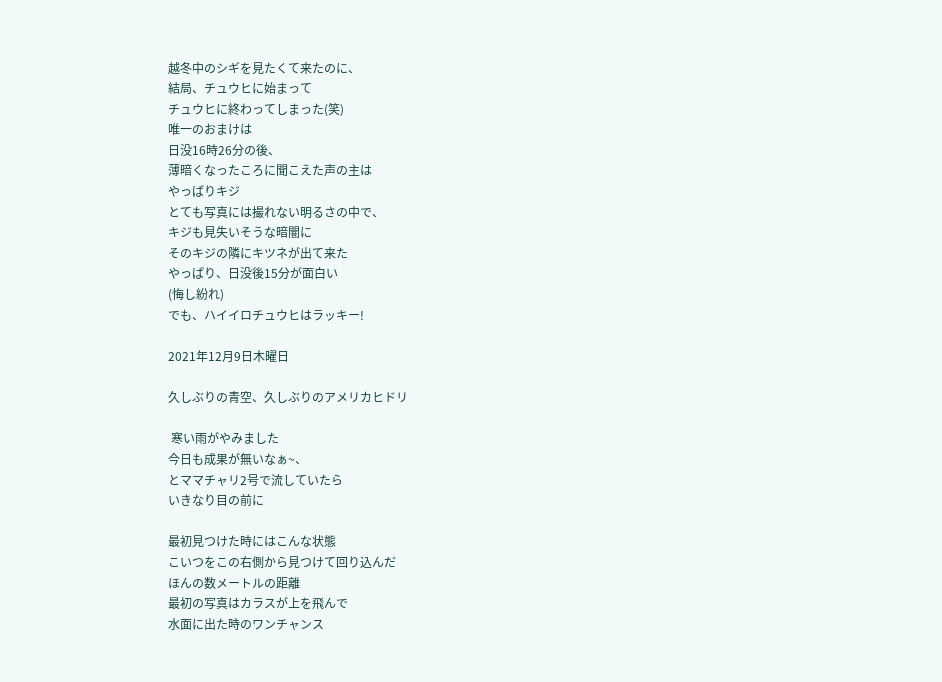越冬中のシギを見たくて来たのに、
結局、チュウヒに始まって
チュウヒに終わってしまった(笑)
唯一のおまけは
日没16時26分の後、
薄暗くなったころに聞こえた声の主は
やっぱりキジ
とても写真には撮れない明るさの中で、
キジも見失いそうな暗闇に
そのキジの隣にキツネが出て来た
やっぱり、日没後15分が面白い
(悔し紛れ)
でも、ハイイロチュウヒはラッキー!

2021年12月9日木曜日

久しぶりの青空、久しぶりのアメリカヒドリ

 寒い雨がやみました
今日も成果が無いなぁ~、
とママチャリ2号で流していたら
いきなり目の前に

最初見つけた時にはこんな状態
こいつをこの右側から見つけて回り込んだ
ほんの数メートルの距離
最初の写真はカラスが上を飛んで
水面に出た時のワンチャンス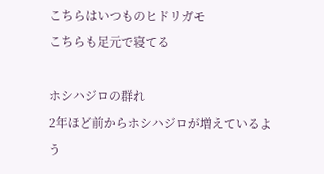こちらはいつものヒドリガモ
こちらも足元で寝てる

ホシハジロの群れ
2年ほど前からホシハジロが増えているよう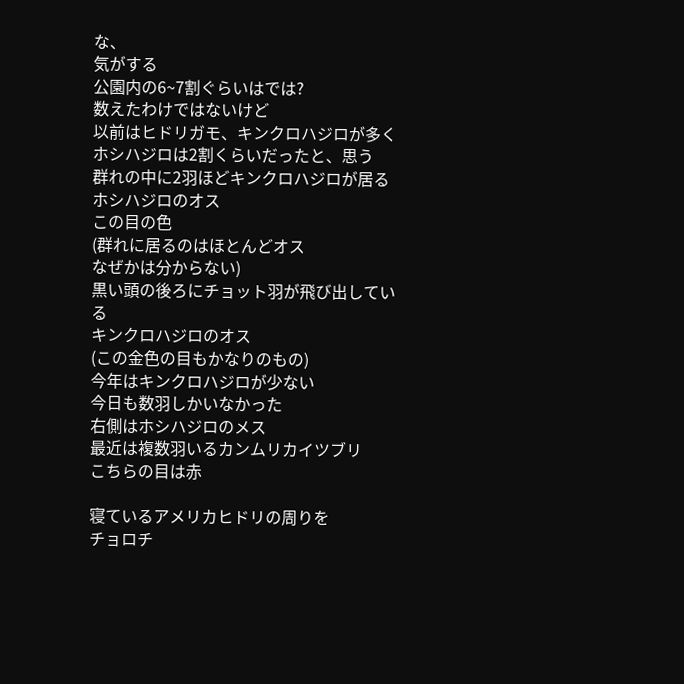な、
気がする
公園内の6~7割ぐらいはでは?
数えたわけではないけど
以前はヒドリガモ、キンクロハジロが多く
ホシハジロは2割くらいだったと、思う
群れの中に2羽ほどキンクロハジロが居る
ホシハジロのオス
この目の色
(群れに居るのはほとんどオス
なぜかは分からない)
黒い頭の後ろにチョット羽が飛び出している
キンクロハジロのオス
(この金色の目もかなりのもの)
今年はキンクロハジロが少ない
今日も数羽しかいなかった
右側はホシハジロのメス
最近は複数羽いるカンムリカイツブリ
こちらの目は赤

寝ているアメリカヒドリの周りを
チョロチ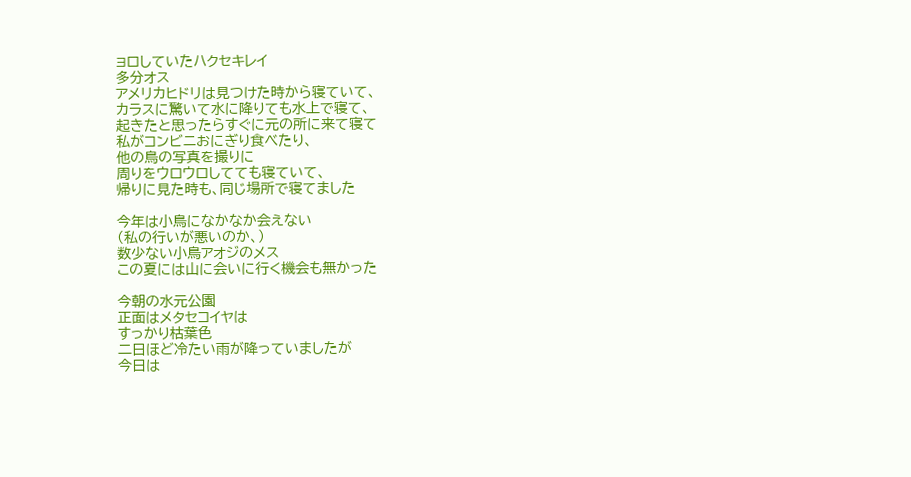ョロしていたハクセキレイ
多分オス
アメリカヒドリは見つけた時から寝ていて、
カラスに驚いて水に降りても水上で寝て、
起きたと思ったらすぐに元の所に来て寝て
私がコンビニおにぎり食べたり、
他の鳥の写真を撮りに
周りをウロウロしてても寝ていて、
帰りに見た時も、同じ場所で寝てました

今年は小鳥になかなか会えない
(私の行いが悪いのか、)
数少ない小鳥アオジのメス
この夏には山に会いに行く機会も無かった

今朝の水元公園
正面はメタセコイヤは
すっかり枯葉色
二日ほど冷たい雨が降っていましたが
今日は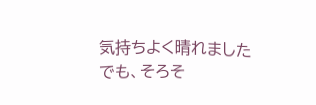気持ちよく晴れました
でも、そろそ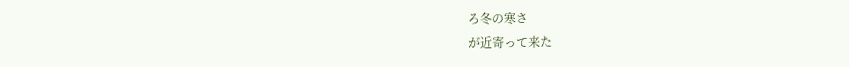ろ冬の寒さ
が近寄って来た